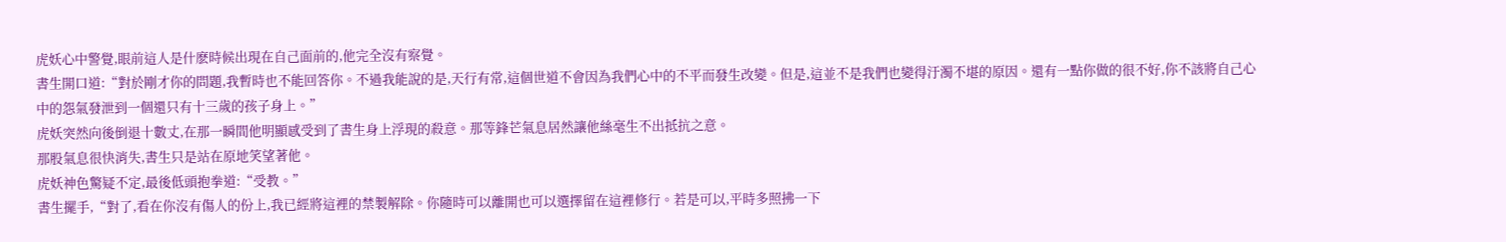虎妖心中警覺,眼前這人是什麽時候出現在自己面前的,他完全沒有察覺。
書生開口道:“對於剛才你的問題,我暫時也不能回答你。不過我能說的是,天行有常,這個世道不會因為我們心中的不平而發生改變。但是,這並不是我們也變得汙濁不堪的原因。還有一點你做的很不好,你不該將自己心中的怨氣發泄到一個還只有十三歲的孩子身上。”
虎妖突然向後倒退十數丈,在那一瞬間他明顯感受到了書生身上浮現的殺意。那等鋒芒氣息居然讓他絲毫生不出抵抗之意。
那股氣息很快消失,書生只是站在原地笑望著他。
虎妖神色驚疑不定,最後低頭抱拳道:“受教。”
書生擺手,“對了,看在你沒有傷人的份上,我已經將這裡的禁製解除。你隨時可以離開也可以選擇留在這裡修行。若是可以,平時多照拂一下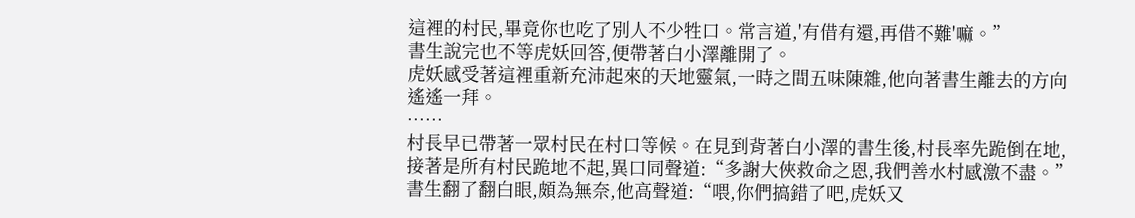這裡的村民,畢竟你也吃了別人不少牲口。常言道,'有借有還,再借不難'嘛。”
書生說完也不等虎妖回答,便帶著白小澤離開了。
虎妖感受著這裡重新充沛起來的天地靈氣,一時之間五味陳雜,他向著書生離去的方向遙遙一拜。
……
村長早已帶著一眾村民在村口等候。在見到背著白小澤的書生後,村長率先跪倒在地,接著是所有村民跪地不起,異口同聲道:“多謝大俠救命之恩,我們善水村感激不盡。”
書生翻了翻白眼,頗為無奈,他高聲道:“喂,你們搞錯了吧,虎妖又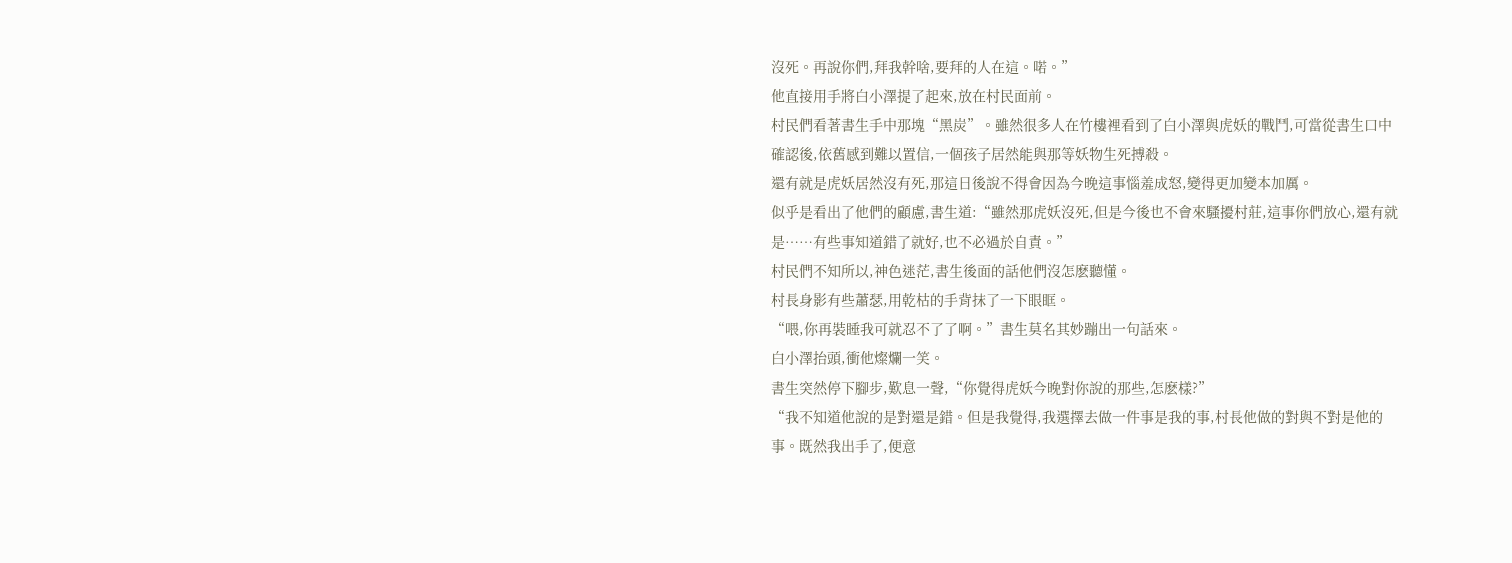沒死。再說你們,拜我幹啥,要拜的人在這。喏。”
他直接用手將白小澤提了起來,放在村民面前。
村民們看著書生手中那塊“黑炭”。雖然很多人在竹樓裡看到了白小澤與虎妖的戰鬥,可當從書生口中確認後,依舊感到難以置信,一個孩子居然能與那等妖物生死搏殺。
還有就是虎妖居然沒有死,那這日後說不得會因為今晚這事惱羞成怒,變得更加變本加厲。
似乎是看出了他們的顧慮,書生道:“雖然那虎妖沒死,但是今後也不會來騷擾村莊,這事你們放心,還有就是……有些事知道錯了就好,也不必過於自責。”
村民們不知所以,神色迷茫,書生後面的話他們沒怎麽聽懂。
村長身影有些蕭瑟,用乾枯的手背抹了一下眼眶。
“喂,你再裝睡我可就忍不了了啊。”書生莫名其妙蹦出一句話來。
白小澤抬頭,衝他燦爛一笑。
書生突然停下腳步,歎息一聲,“你覺得虎妖今晚對你說的那些,怎麽樣?”
“我不知道他說的是對還是錯。但是我覺得,我選擇去做一件事是我的事,村長他做的對與不對是他的事。既然我出手了,便意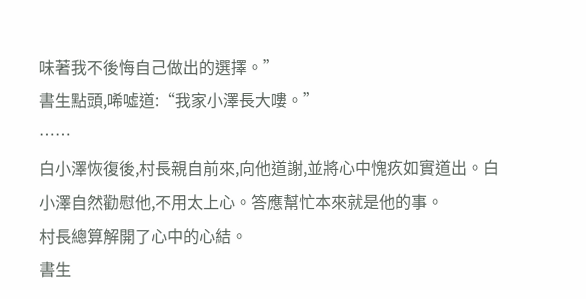味著我不後悔自己做出的選擇。”
書生點頭,唏噓道:“我家小澤長大嘍。”
……
白小澤恢復後,村長親自前來,向他道謝,並將心中愧疚如實道出。白小澤自然勸慰他,不用太上心。答應幫忙本來就是他的事。
村長總算解開了心中的心結。
書生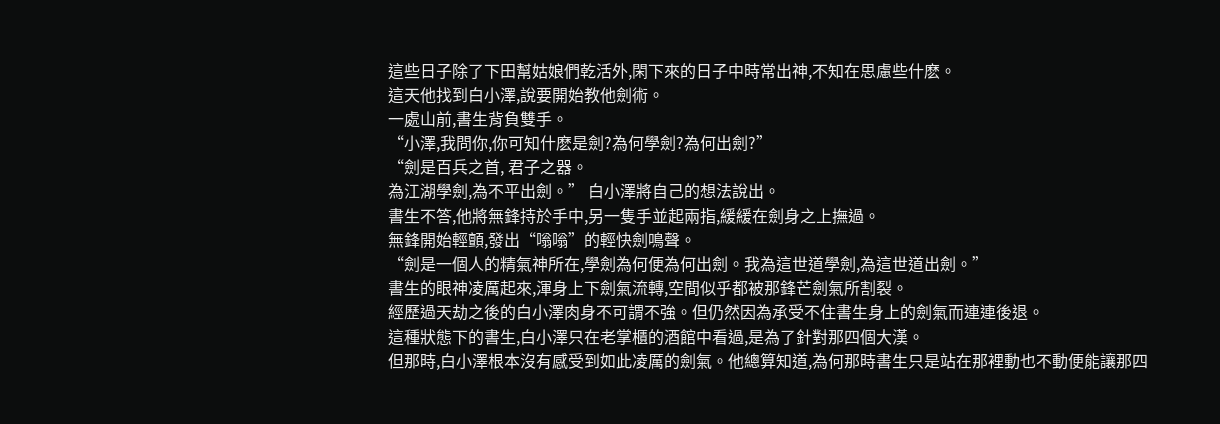這些日子除了下田幫姑娘們乾活外,閑下來的日子中時常出神,不知在思慮些什麽。
這天他找到白小澤,說要開始教他劍術。
一處山前,書生背負雙手。
“小澤,我問你,你可知什麽是劍?為何學劍?為何出劍?”
“劍是百兵之首, 君子之器。
為江湖學劍,為不平出劍。” 白小澤將自己的想法說出。
書生不答,他將無鋒持於手中,另一隻手並起兩指,緩緩在劍身之上撫過。
無鋒開始輕顫,發出“嗡嗡”的輕快劍鳴聲。
“劍是一個人的精氣神所在,學劍為何便為何出劍。我為這世道學劍,為這世道出劍。”
書生的眼神凌厲起來,渾身上下劍氣流轉,空間似乎都被那鋒芒劍氣所割裂。
經歷過天劫之後的白小澤肉身不可謂不強。但仍然因為承受不住書生身上的劍氣而連連後退。
這種狀態下的書生,白小澤只在老掌櫃的酒館中看過,是為了針對那四個大漢。
但那時,白小澤根本沒有感受到如此凌厲的劍氣。他總算知道,為何那時書生只是站在那裡動也不動便能讓那四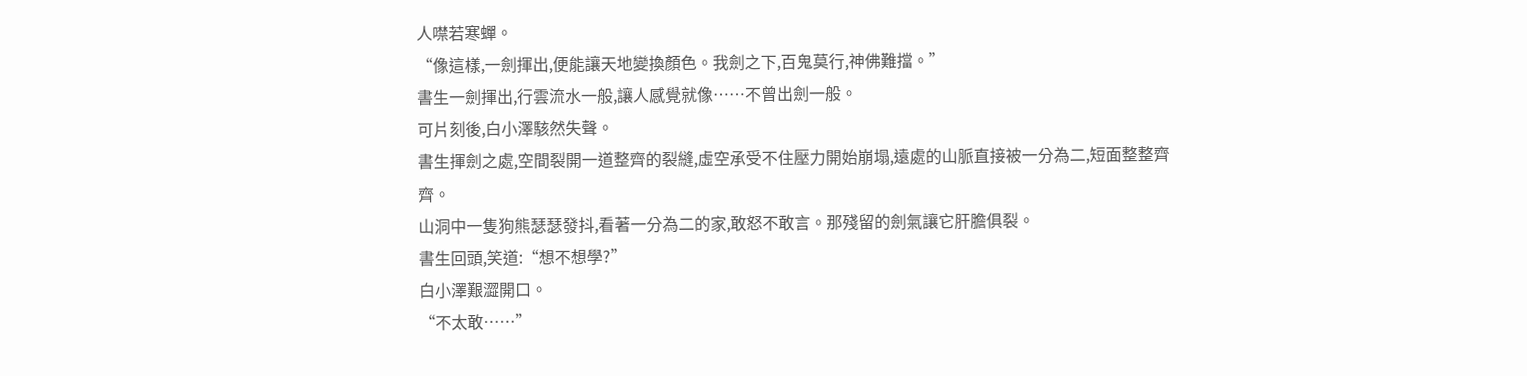人噤若寒蟬。
“像這樣,一劍揮出,便能讓天地變換顏色。我劍之下,百鬼莫行,神佛難擋。”
書生一劍揮出,行雲流水一般,讓人感覺就像……不曾出劍一般。
可片刻後,白小澤駭然失聲。
書生揮劍之處,空間裂開一道整齊的裂縫,虛空承受不住壓力開始崩塌,遠處的山脈直接被一分為二,短面整整齊齊。
山洞中一隻狗熊瑟瑟發抖,看著一分為二的家,敢怒不敢言。那殘留的劍氣讓它肝膽俱裂。
書生回頭,笑道:“想不想學?”
白小澤艱澀開口。
“不太敢……”